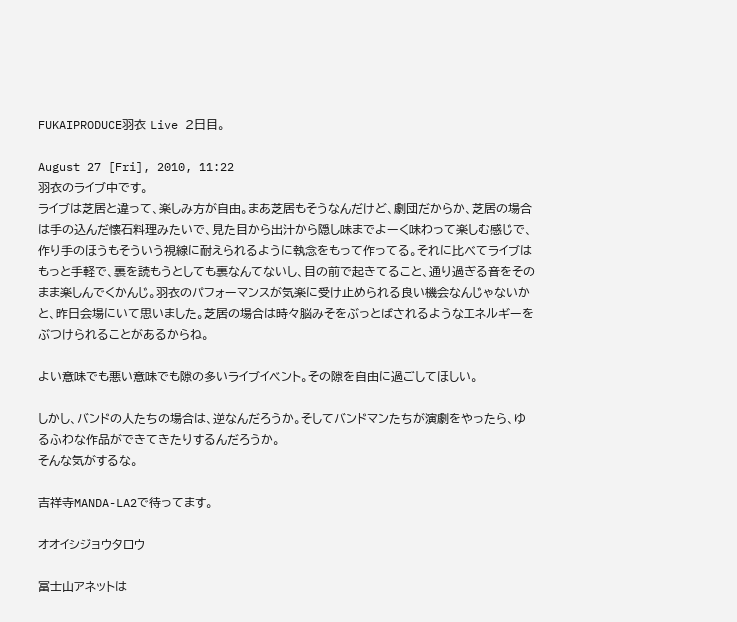FUKAIPRODUCE羽衣 Live 2日目。

August 27 [Fri], 2010, 11:22
羽衣のライブ中です。
ライブは芝居と違って、楽しみ方が自由。まあ芝居もそうなんだけど、劇団だからか、芝居の場合は手の込んだ懐石料理みたいで、見た目から出汁から隠し味までよーく味わって楽しむ感じで、作り手のほうもそういう視線に耐えられるように執念をもって作ってる。それに比べてライブはもっと手軽で、裏を読もうとしても裏なんてないし、目の前で起きてること、通り過ぎる音をそのまま楽しんでくかんじ。羽衣のパフォーマンスが気楽に受け止められる良い機会なんじゃないかと、昨日会場にいて思いました。芝居の場合は時々脳みそをぶっとばされるようなエネルギーをぶつけられることがあるからね。

よい意味でも悪い意味でも隙の多いライブイベント。その隙を自由に過ごしてほしい。

しかし、バンドの人たちの場合は、逆なんだろうか。そしてバンドマンたちが演劇をやったら、ゆるふわな作品ができてきたりするんだろうか。
そんな気がするな。

吉祥寺MANDA-LA2で待ってます。

オオイシジョウタロウ

冨士山アネットは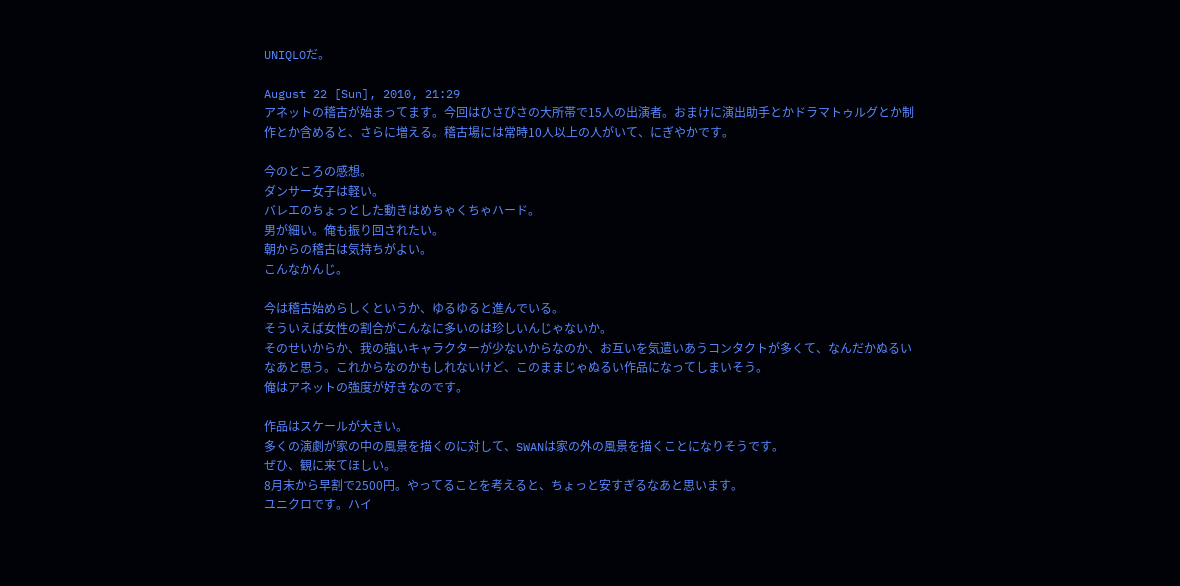UNIQLOだ。

August 22 [Sun], 2010, 21:29
アネットの稽古が始まってます。今回はひさびさの大所帯で15人の出演者。おまけに演出助手とかドラマトゥルグとか制作とか含めると、さらに増える。稽古場には常時10人以上の人がいて、にぎやかです。

今のところの感想。
ダンサー女子は軽い。
バレエのちょっとした動きはめちゃくちゃハード。
男が細い。俺も振り回されたい。
朝からの稽古は気持ちがよい。
こんなかんじ。

今は稽古始めらしくというか、ゆるゆると進んでいる。
そういえば女性の割合がこんなに多いのは珍しいんじゃないか。
そのせいからか、我の強いキャラクターが少ないからなのか、お互いを気遣いあうコンタクトが多くて、なんだかぬるいなあと思う。これからなのかもしれないけど、このままじゃぬるい作品になってしまいそう。
俺はアネットの強度が好きなのです。

作品はスケールが大きい。
多くの演劇が家の中の風景を描くのに対して、SWANは家の外の風景を描くことになりそうです。
ぜひ、観に来てほしい。
8月末から早割で2500円。やってることを考えると、ちょっと安すぎるなあと思います。
ユニクロです。ハイ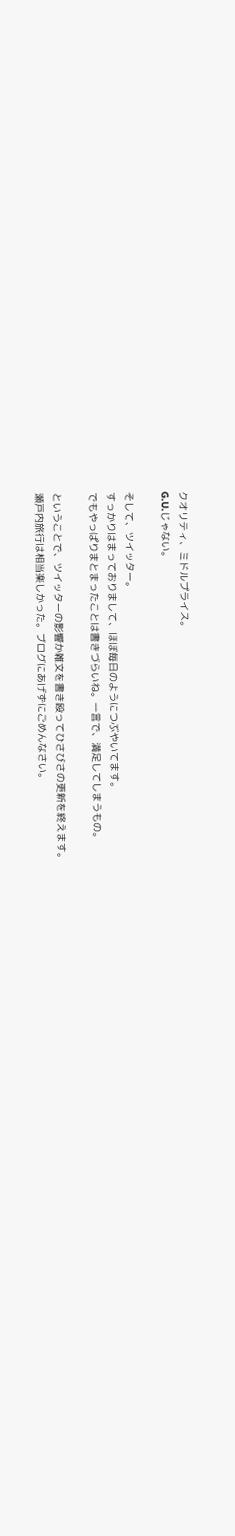クオリティ、ミドルプライス。
G.U.じゃない。

そして、ツイッター。
すっかりはまっておりまして、ほぼ毎日のようにつぶやいてます。
でもやっぱりまとまったことは書きづらいね。一言で、満足してしまうもの。

ということで、ツイッターの影響か雑文を書き殴ってひさびさの更新を終えます。
瀬戸内旅行は相当楽しかった。ブログにあげずにごめんなさい。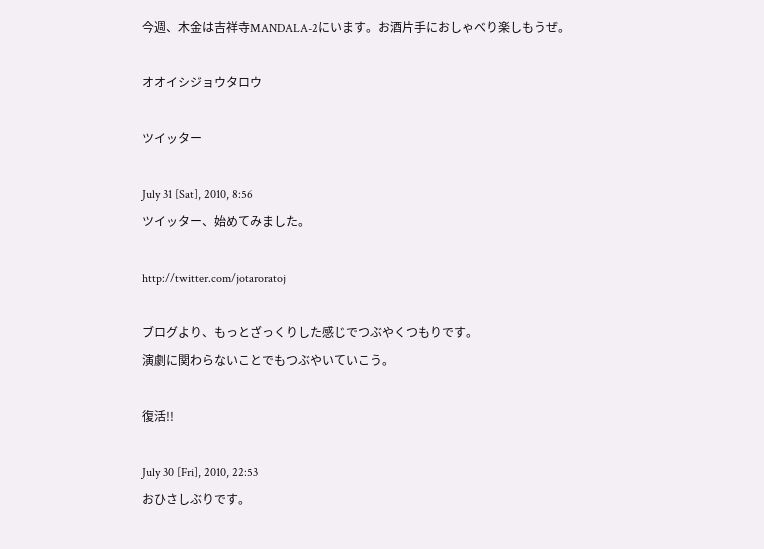今週、木金は吉祥寺MANDALA-2にいます。お酒片手におしゃべり楽しもうぜ。

オオイシジョウタロウ

ツイッター

July 31 [Sat], 2010, 8:56
ツイッター、始めてみました。

http://twitter.com/jotaroratoj

ブログより、もっとざっくりした感じでつぶやくつもりです。
演劇に関わらないことでもつぶやいていこう。

復活!!

July 30 [Fri], 2010, 22:53
おひさしぶりです。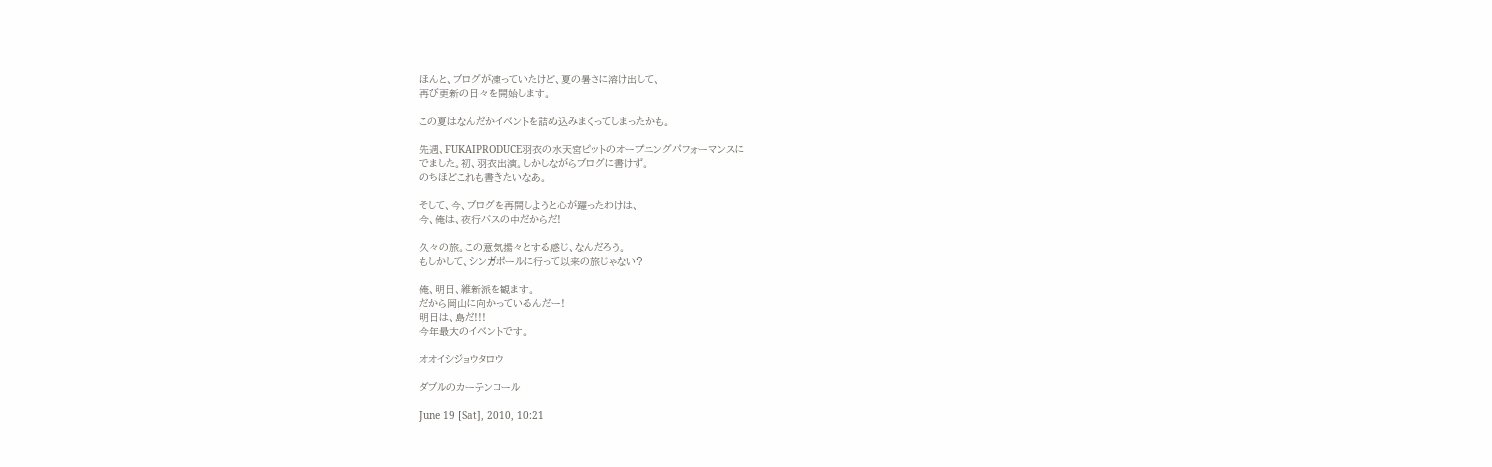ほんと、ブログが凍っていたけど、夏の暑さに溶け出して、
再び更新の日々を開始します。

この夏はなんだかイベントを詰め込みまくってしまったかも。

先週、FUKAIPRODUCE羽衣の水天宮ピットのオープニングパフォーマンスに
でました。初、羽衣出演。しかしながらブログに書けず。
のちほどこれも書きたいなあ。

そして、今、ブログを再開しようと心が躍ったわけは、
今、俺は、夜行バスの中だからだ!

久々の旅。この意気揚々とする感じ、なんだろう。
もしかして、シンガポールに行って以来の旅じゃない?

俺、明日、維新派を観ます。
だから岡山に向かっているんだー!
明日は、島だ!!!
今年最大のイベントです。

オオイシジョウタロウ

ダブルのカーテンコール

June 19 [Sat], 2010, 10:21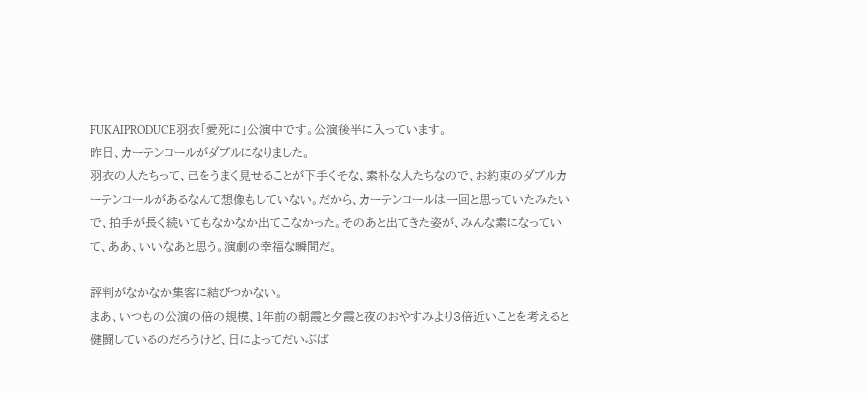FUKAIPRODUCE羽衣「愛死に」公演中です。公演後半に入っています。
昨日、カーテンコールがダブルになりました。
羽衣の人たちって、己をうまく見せることが下手くそな、素朴な人たちなので、お約束のダブルカーテンコールがあるなんて想像もしていない。だから、カーテンコールは一回と思っていたみたいで、拍手が長く続いてもなかなか出てこなかった。そのあと出てきた姿が、みんな素になっていて、ああ、いいなあと思う。演劇の幸福な瞬間だ。

評判がなかなか集客に結びつかない。
まあ、いつもの公演の倍の規模、1年前の朝霞と夕霞と夜のおやすみより3倍近いことを考えると健闘しているのだろうけど、日によってだいぶば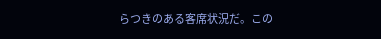らつきのある客席状況だ。この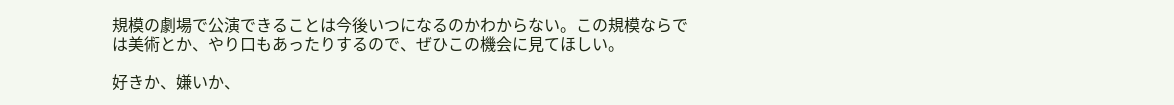規模の劇場で公演できることは今後いつになるのかわからない。この規模ならでは美術とか、やり口もあったりするので、ぜひこの機会に見てほしい。

好きか、嫌いか、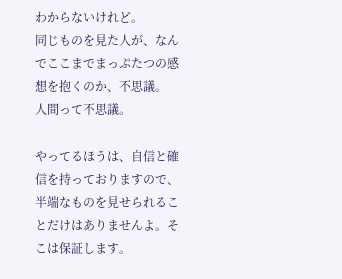わからないけれど。
同じものを見た人が、なんでここまでまっぷたつの感想を抱くのか、不思議。
人間って不思議。

やってるほうは、自信と確信を持っておりますので、半端なものを見せられることだけはありませんよ。そこは保証します。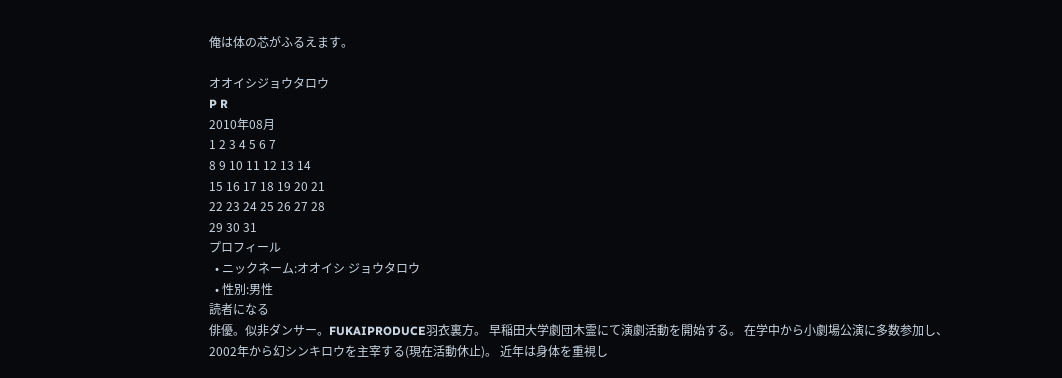俺は体の芯がふるえます。

オオイシジョウタロウ
P R
2010年08月
1 2 3 4 5 6 7
8 9 10 11 12 13 14
15 16 17 18 19 20 21
22 23 24 25 26 27 28
29 30 31
プロフィール
  • ニックネーム:オオイシ ジョウタロウ
  • 性別:男性
読者になる
俳優。似非ダンサー。FUKAIPRODUCE羽衣裏方。 早稲田大学劇団木霊にて演劇活動を開始する。 在学中から小劇場公演に多数参加し、 2002年から幻シンキロウを主宰する(現在活動休止)。 近年は身体を重視し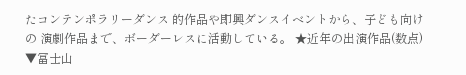たコンテンポラリーダンス 的作品や即興ダンスイベントから、子ども向けの 演劇作品まで、ボーダーレスに活動している。 ★近年の出演作品(数点) ▼冨士山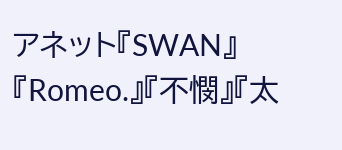アネット『SWAN』『Romeo.』『不憫』『太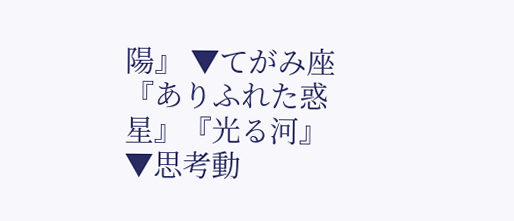陽』 ▼てがみ座 『ありふれた惑星』『光る河』 ▼思考動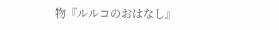物『ルルコのおはなし』